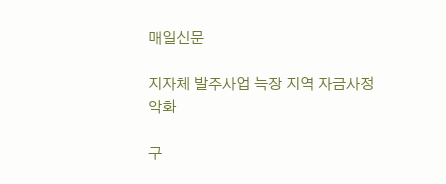매일신문

지자체 발주사업 늑장 지역 자금사정 악화

구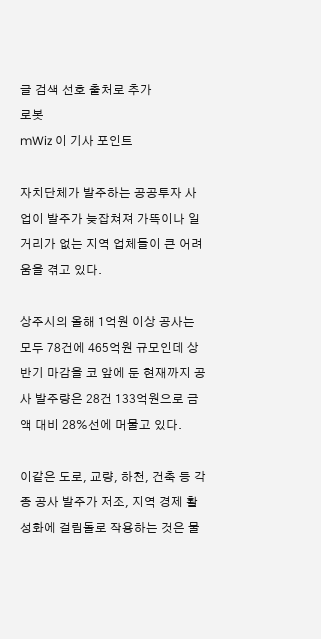글 검색 선호 출처로 추가
로봇
mWiz 이 기사 포인트

자치단체가 발주하는 공공투자 사업이 발주가 늦잡쳐져 가뜩이나 일거리가 없는 지역 업체들이 큰 어려움을 겪고 있다.

상주시의 올해 1억원 이상 공사는 모두 78건에 465억원 규모인데 상반기 마감을 코 앞에 둔 현재까지 공사 발주량은 28건 133억원으로 금액 대비 28%선에 머물고 있다.

이같은 도로, 교량, 하천, 건축 등 각종 공사 발주가 저조, 지역 경제 활성화에 걸림돌로 작용하는 것은 물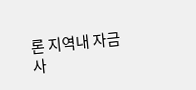론 지역내 자금 사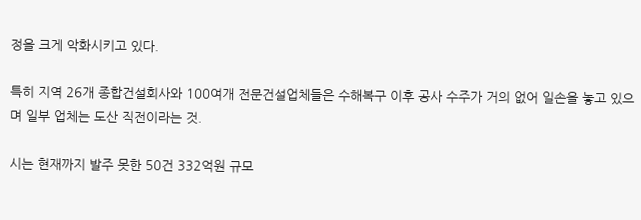정을 크게 악화시키고 있다.

특히 지역 26개 종합건설회사와 100여개 전문건설업체들은 수해복구 이후 공사 수주가 거의 없어 일손을 놓고 있으며 일부 업체는 도산 직전이라는 것.

시는 현재까지 발주 못한 50건 332억원 규모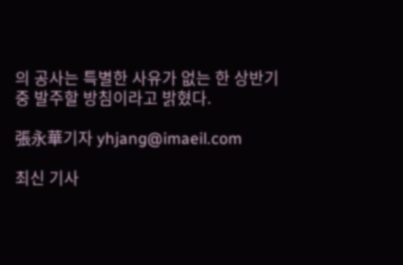의 공사는 특별한 사유가 없는 한 상반기중 발주할 방침이라고 밝혔다.

張永華기자 yhjang@imaeil.com

최신 기사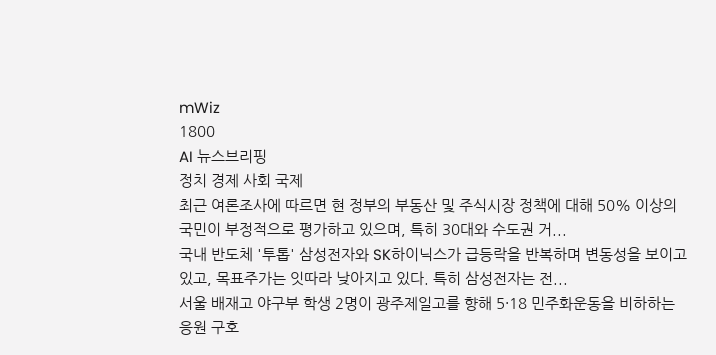mWiz
1800
AI 뉴스브리핑
정치 경제 사회 국제
최근 여론조사에 따르면 현 정부의 부동산 및 주식시장 정책에 대해 50% 이상의 국민이 부정적으로 평가하고 있으며, 특히 30대와 수도권 거...
국내 반도체 '투톱' 삼성전자와 SK하이닉스가 급등락을 반복하며 변동성을 보이고 있고, 목표주가는 잇따라 낮아지고 있다. 특히 삼성전자는 전...
서울 배재고 야구부 학생 2명이 광주제일고를 향해 5·18 민주화운동을 비하하는 응원 구호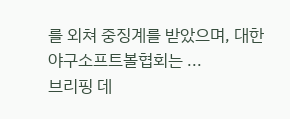를 외쳐 중징계를 받았으며, 대한야구소프트볼협회는 ...
브리핑 데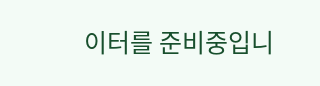이터를 준비중입니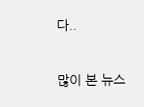다..

많이 본 뉴스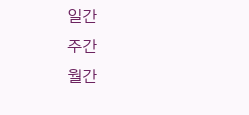일간
주간
월간